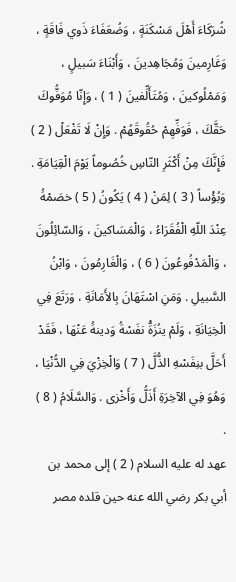شُرَكَاءَ أَهْلَ مَسْكَنَةٍ ، وَضُعَفَاءَ ذَوي فَاقَةٍ ، وَغَارِمينَ وَمُجَاهِدينَ ، وَأَبْنَاءَ سَبيلٍ ، وَمَمْلُوكينَ ، وَمُتَأَلِّفينَ ( 1 ) ، وَإِنّا مُوَفُّوكَ حَقَّكَ ، فَوَفِّهِمْ حُقُوقَهُمْ . وَإِنْ لَا تَفْعَلْ ( 2 ) فَإِنَّكَ مِنْ أَكْثَرِ النّاسِ خُصُوماً يَوْمَ الْقِيَامَةِ . وَبُؤْساً ( 3 ) لِمَنْ ( 4 ) يَكُونُ ( 5 ) خصَمْهَُ عِنْدَ اللّهِ الْفُقَرَاءُ ، وَالْمَسَاكينَ ، وَالسّائِلُونَ ، وَالْمَدْفُوعُونَ ( 6 ) ، وَالْغَارِمُونَ ، وَابْنُ السَّبيلِ . وَمَنِ اسْتَهَانَ بِالأَمَانَةِ ، وَرَتَعَ فِي الْخِيَانَةِ ، وَلَمْ ينُزَهِّْ نفَسْهَُ وَدينهَُ عَنْهَا ، فَقَدْ أَحَلَّ بنِفَسْهِ الذُّلَّ ( 7 ) وَالْخِزْيَ فِي الدُّنْيَا ، وَهُوَ فِي الآخِرَةِ أَذَلُّ وَأَخْزى . وَالسَّلَامُ ( 8 ) .
عهد له عليه السلام ( 2 ) إلى محمد بن أبي بكر رضي الله عنه حين قلده مصر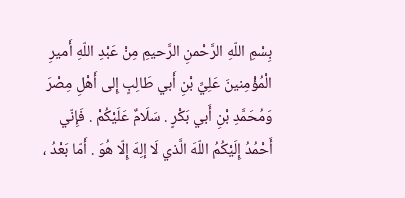بِسْمِ اللّهِ الرَّحْمنِ الرَّحيمِ مِنْ عَبْدِ اللّهِ أَميرِ الْمُؤْمِنينَ عَلِيِّ بْنِ أَبي طَالِبٍ إِلى أَهْلِ مِصْرَ وَمُحَمَّدِ بْنِ أَبي بَكْرٍ . سَلَامٌ عَلَيْكُمْ . فَإِنّي أَحْمُدُ إِلَيْكُمُ اللّهَ الَّذي لَا إلِهَ إِلّا هُوَ . أَمّا بَعْدُ ،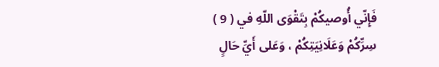فَإِنّي أُوصيكُمْ بِتَقْوَى اللّهِ في ( 9 ) سِرِّكُمْ وَعَلَانِيَتِكُمْ ، وَعَلى أَيِّ حَالٍ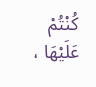كُنْتُمْ عَلَيْهَا ،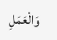وَالْعَمَلِ